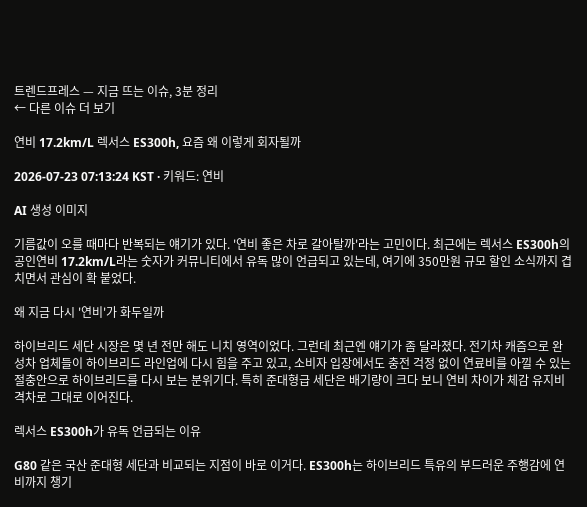트렌드프레스 — 지금 뜨는 이슈, 3분 정리
← 다른 이슈 더 보기

연비 17.2km/L 렉서스 ES300h, 요즘 왜 이렇게 회자될까

2026-07-23 07:13:24 KST · 키워드: 연비

AI 생성 이미지

기름값이 오를 때마다 반복되는 얘기가 있다. '연비 좋은 차로 갈아탈까'라는 고민이다. 최근에는 렉서스 ES300h의 공인연비 17.2km/L라는 숫자가 커뮤니티에서 유독 많이 언급되고 있는데, 여기에 350만원 규모 할인 소식까지 겹치면서 관심이 확 붙었다.

왜 지금 다시 '연비'가 화두일까

하이브리드 세단 시장은 몇 년 전만 해도 니치 영역이었다. 그런데 최근엔 얘기가 좀 달라졌다. 전기차 캐즘으로 완성차 업체들이 하이브리드 라인업에 다시 힘을 주고 있고, 소비자 입장에서도 충전 걱정 없이 연료비를 아낄 수 있는 절충안으로 하이브리드를 다시 보는 분위기다. 특히 준대형급 세단은 배기량이 크다 보니 연비 차이가 체감 유지비 격차로 그대로 이어진다.

렉서스 ES300h가 유독 언급되는 이유

G80 같은 국산 준대형 세단과 비교되는 지점이 바로 이거다. ES300h는 하이브리드 특유의 부드러운 주행감에 연비까지 챙기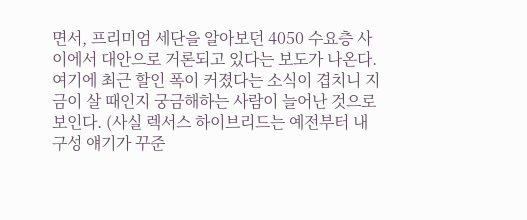면서, 프리미엄 세단을 알아보던 4050 수요층 사이에서 대안으로 거론되고 있다는 보도가 나온다. 여기에 최근 할인 폭이 커졌다는 소식이 겹치니 지금이 살 때인지 궁금해하는 사람이 늘어난 것으로 보인다. (사실 렉서스 하이브리드는 예전부터 내구성 얘기가 꾸준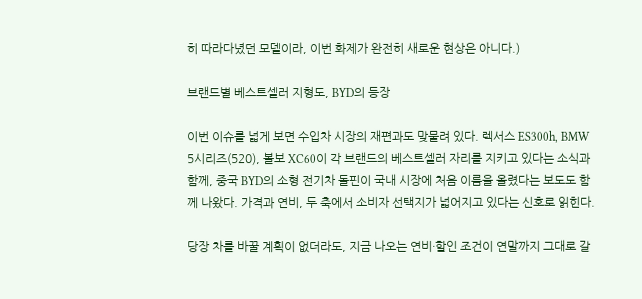히 따라다녔던 모델이라, 이번 화제가 완전히 새로운 현상은 아니다.)

브랜드별 베스트셀러 지형도, BYD의 등장

이번 이슈를 넓게 보면 수입차 시장의 재편과도 맞물려 있다. 렉서스 ES300h, BMW 5시리즈(520), 볼보 XC60이 각 브랜드의 베스트셀러 자리를 지키고 있다는 소식과 함께, 중국 BYD의 소형 전기차 돌핀이 국내 시장에 처음 이름을 올렸다는 보도도 함께 나왔다. 가격과 연비, 두 축에서 소비자 선택지가 넓어지고 있다는 신호로 읽힌다.

당장 차를 바꿀 계획이 없더라도, 지금 나오는 연비·할인 조건이 연말까지 그대로 갈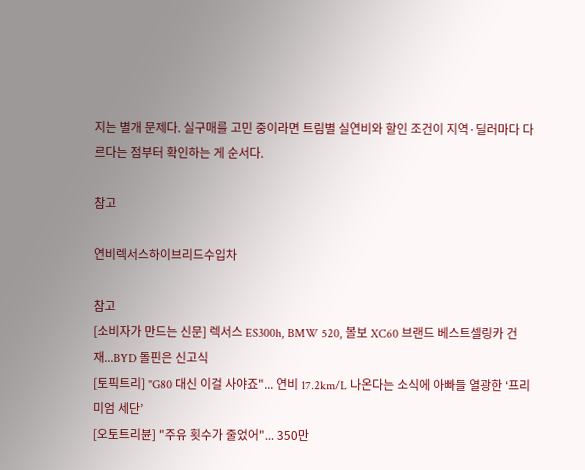지는 별개 문제다. 실구매를 고민 중이라면 트림별 실연비와 할인 조건이 지역·딜러마다 다르다는 점부터 확인하는 게 순서다.

참고

연비렉서스하이브리드수입차

참고
[소비자가 만드는 신문] 렉서스 ES300h, BMW 520, 볼보 XC60 브랜드 베스트셀링카 건재...BYD 돌핀은 신고식
[토픽트리] "G80 대신 이걸 사야죠"... 연비 17.2km/L 나온다는 소식에 아빠들 열광한 ‘프리미엄 세단’
[오토트리뷴] "주유 횟수가 줄었어"... 350만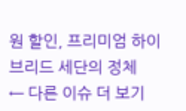원 할인, 프리미엄 하이브리드 세단의 정체
← 다른 이슈 더 보기